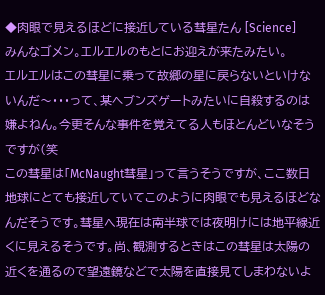◆肉眼で見えるほどに接近している彗星たん [Science]
みんなゴメン。エルエルのもとにお迎えが来たみたい。
エルエルはこの彗星に乗って故郷の星に戻らないといけないんだ〜・・・って、某ヘブンズゲートみたいに自殺するのは嫌よねん。今更そんな事件を覚えてる人もほとんどいなそうですが(笑
この彗星は「McNaught彗星」って言うそうですが、ここ数日地球にとても接近していてこのように肉眼でも見えるほどなんだそうです。彗星へ現在は南半球では夜明けには地平線近くに見えるそうです。尚、観測するときはこの彗星は太陽の近くを通るので望遠鏡などで太陽を直接見てしまわないよ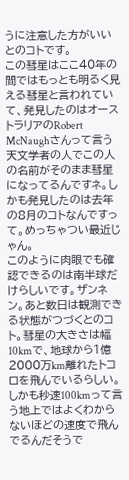うに注意した方がいいとのコトです。
この彗星はここ40年の間ではもっとも明るく見える彗星と言われていて、発見したのはオーストラリアのRobert McNaughさんって言う天文学者の人でこの人の名前がそのまま彗星になってるんですネ。しかも発見したのは去年の8月のコトなんですって。めっちゃつい最近じゃん。
このように肉眼でも確認できるのは南半球だけらしいです。ザンネン。あと数日は観測できる状態がつづくとのコト。彗星の大きさは幅10kmで、地球から1億2000万km離れたトコロを飛んでいるらしい。しかも秒速100kmって言う地上ではよくわからないほどの速度で飛んでるんだそうで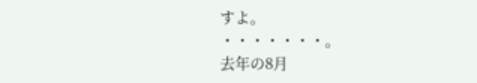すよ。
・・・・・・・。
去年の8月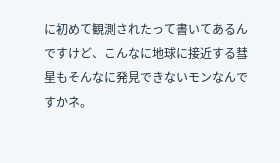に初めて観測されたって書いてあるんですけど、こんなに地球に接近する彗星もそんなに発見できないモンなんですかネ。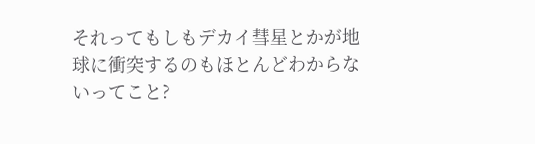それってもしもデカイ彗星とかが地球に衝突するのもほとんどわからないってこと?